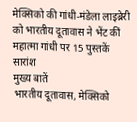मेक्सिको की गांधी-मंडेला लाइब्रेरी को भारतीय दूतावास ने भेंट कीं महात्मा गांधी पर 15 पुस्तकें
सारांश
मुख्य बातें
भारतीय दूतावास, मेक्सिको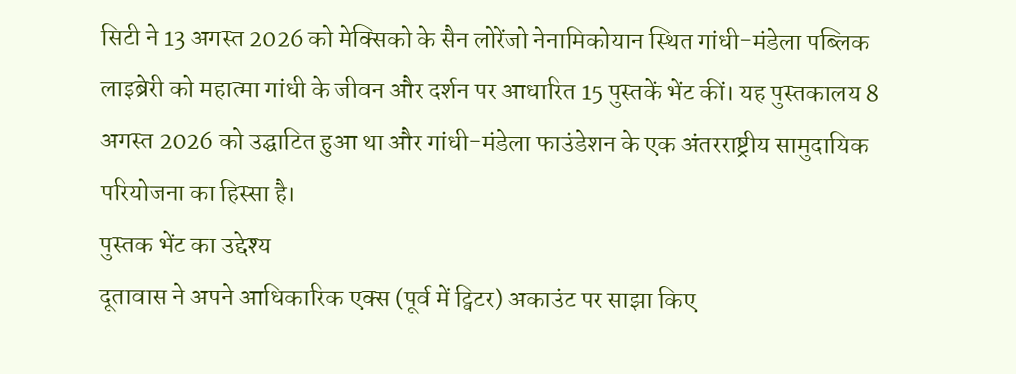सिटी ने 13 अगस्त 2026 को मेक्सिको के सैन लोरेंजो नेनामिकोयान स्थित गांधी-मंडेला पब्लिक लाइब्रेरी को महात्मा गांधी के जीवन और दर्शन पर आधारित 15 पुस्तकें भेंट कीं। यह पुस्तकालय 8 अगस्त 2026 को उद्घाटित हुआ था और गांधी-मंडेला फाउंडेशन के एक अंतरराष्ट्रीय सामुदायिक परियोजना का हिस्सा है।
पुस्तक भेंट का उद्देश्य
दूतावास ने अपने आधिकारिक एक्स (पूर्व में ट्विटर) अकाउंट पर साझा किए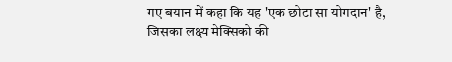गए बयान में कहा कि यह 'एक छोटा सा योगदान' है, जिसका लक्ष्य मेक्सिको की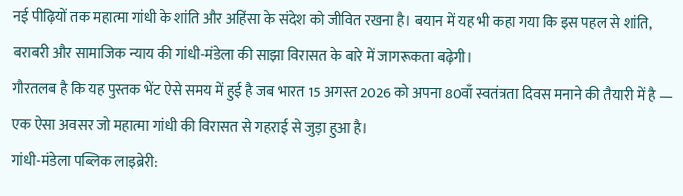नई पीढ़ियों तक महात्मा गांधी के शांति और अहिंसा के संदेश को जीवित रखना है। बयान में यह भी कहा गया कि इस पहल से शांति, बराबरी और सामाजिक न्याय की गांधी-मंडेला की साझा विरासत के बारे में जागरूकता बढ़ेगी।
गौरतलब है कि यह पुस्तक भेंट ऐसे समय में हुई है जब भारत 15 अगस्त 2026 को अपना 80वाँ स्वतंत्रता दिवस मनाने की तैयारी में है — एक ऐसा अवसर जो महात्मा गांधी की विरासत से गहराई से जुड़ा हुआ है।
गांधी-मंडेला पब्लिक लाइब्रेरी: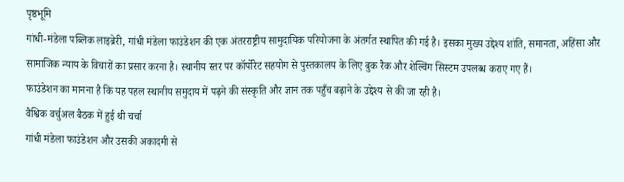पृष्ठभूमि
गांधी-मंडेला पब्लिक लाइब्रेरी, गांधी मंडेला फाउंडेशन की एक अंतरराष्ट्रीय सामुदायिक परियोजना के अंतर्गत स्थापित की गई है। इसका मुख्य उद्देश्य शांति, समानता, अहिंसा और सामाजिक न्याय के विचारों का प्रसार करना है। स्थानीय स्तर पर कॉर्पोरेट सहयोग से पुस्तकालय के लिए बुक रैक और शेल्विंग सिस्टम उपलब्ध कराए गए हैं।
फाउंडेशन का मानना है कि यह पहल स्थानीय समुदाय में पढ़ने की संस्कृति और ज्ञान तक पहुँच बढ़ाने के उद्देश्य से की जा रही है।
वैश्विक वर्चुअल बैठक में हुई थी चर्चा
गांधी मंडेला फाउंडेशन और उसकी अकादमी से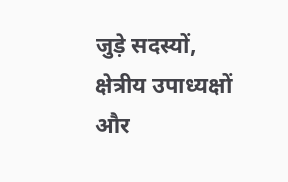जुड़े सदस्यों, क्षेत्रीय उपाध्यक्षों और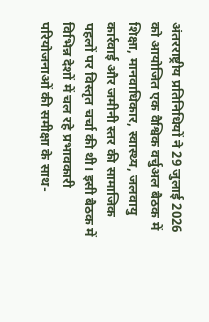अंतरराष्ट्रीय प्रतिनिधियों ने 29 जुलाई 2026 को आयोजित एक वैश्विक वर्चुअल बैठक में शिक्षा, मानवाधिकार, स्वास्थ्य, जलवायु कार्रवाई और जमीनी स्तर की सामाजिक पहलों पर विस्तृत चर्चा की थी। इसी बैठक में विभिन्न देशों में चल रहे प्रभावकारी परियोजनाओं की समीक्षा के साथ-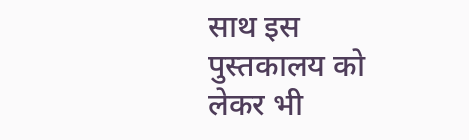साथ इस पुस्तकालय को लेकर भी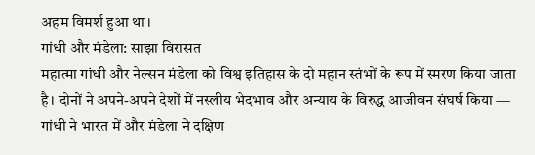अहम विमर्श हुआ था।
गांधी और मंडेला: साझा विरासत
महात्मा गांधी और नेल्सन मंडेला को विश्व इतिहास के दो महान स्तंभों के रूप में स्मरण किया जाता है। दोनों ने अपने-अपने देशों में नस्लीय भेदभाव और अन्याय के विरुद्ध आजीवन संघर्ष किया — गांधी ने भारत में और मंडेला ने दक्षिण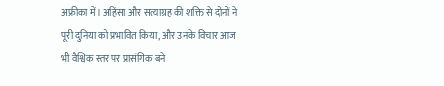अफ्रीका में। अहिंसा और सत्याग्रह की शक्ति से दोनों ने पूरी दुनिया को प्रभावित किया, और उनके विचार आज भी वैश्विक स्तर पर प्रासंगिक बने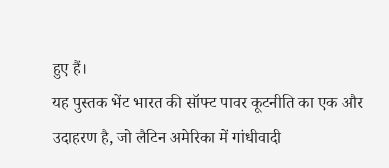हुए हैं।
यह पुस्तक भेंट भारत की सॉफ्ट पावर कूटनीति का एक और उदाहरण है, जो लैटिन अमेरिका में गांधीवादी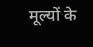मूल्यों के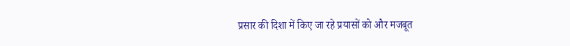प्रसार की दिशा में किए जा रहे प्रयासों को और मजबूत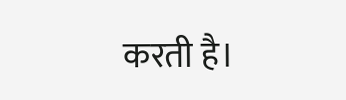करती है।